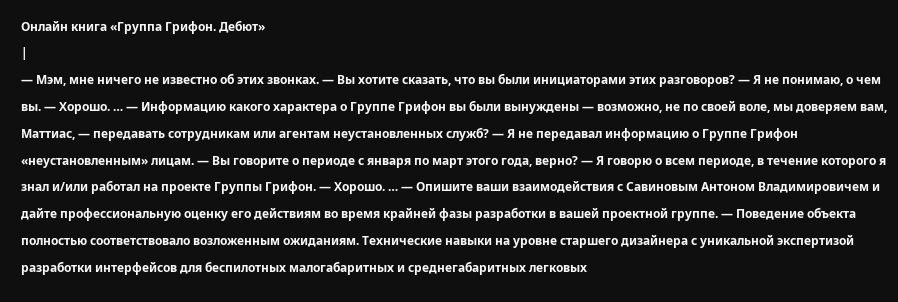Онлайн книга «Группа Грифон. Дебют»
|
— Мэм, мне ничего не известно об этих звонках. — Вы хотите сказать, что вы были инициаторами этих разговоров? — Я не понимаю, о чем вы. — Хорошо. … — Информацию какого характера о Группе Грифон вы были вынуждены — возможно, не по своей воле, мы доверяем вам, Маттиас, — передавать сотрудникам или агентам неустановленных служб? — Я не передавал информацию о Группе Грифон «неустановленным» лицам. — Вы говорите о периоде с января по март этого года, верно? — Я говорю о всем периоде, в течение которого я знал и/или работал на проекте Группы Грифон. — Хорошо. … — Опишите ваши взаимодействия с Савиновым Антоном Владимировичем и дайте профессиональную оценку его действиям во время крайней фазы разработки в вашей проектной группе. — Поведение объекта полностью соответствовало возложенным ожиданиям. Технические навыки на уровне старшего дизайнера с уникальной экспертизой разработки интерфейсов для беспилотных малогабаритных и среднегабаритных легковых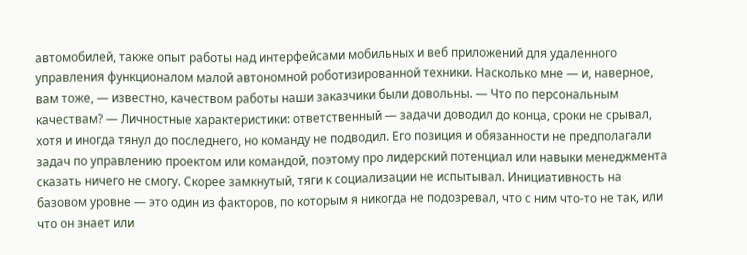автомобилей, также опыт работы над интерфейсами мобильных и веб приложений для удаленного управления функционалом малой автономной роботизированной техники. Насколько мне — и, наверное, вам тоже, — известно, качеством работы наши заказчики были довольны. — Что по персональным качествам? — Личностные характеристики: ответственный — задачи доводил до конца, сроки не срывал, хотя и иногда тянул до последнего, но команду не подводил. Его позиция и обязанности не предполагали задач по управлению проектом или командой, поэтому про лидерский потенциал или навыки менеджмента сказать ничего не смогу. Скорее замкнутый, тяги к социализации не испытывал. Инициативность на базовом уровне — это один из факторов, по которым я никогда не подозревал, что с ним что-то не так, или что он знает или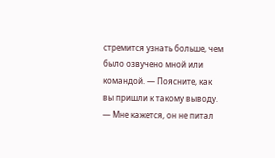стремится узнать больше, чем было озвучено мной или командой. — Поясните, как вы пришли к такому выводу. — Мне кажется, он не питал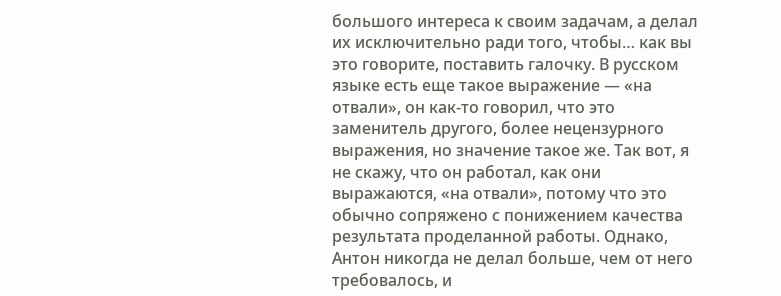большого интереса к своим задачам, а делал их исключительно ради того, чтобы… как вы это говорите, поставить галочку. В русском языке есть еще такое выражение — «на отвали», он как-то говорил, что это заменитель другого, более нецензурного выражения, но значение такое же. Так вот, я не скажу, что он работал, как они выражаются, «на отвали», потому что это обычно сопряжено с понижением качества результата проделанной работы. Однако, Антон никогда не делал больше, чем от него требовалось, и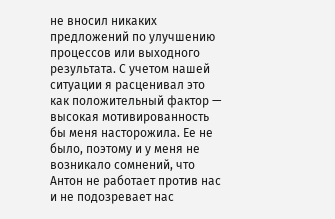не вносил никаких предложений по улучшению процессов или выходного результата. С учетом нашей ситуации я расценивал это как положительный фактор — высокая мотивированность бы меня насторожила. Ее не было, поэтому и у меня не возникало сомнений, что Антон не работает против нас и не подозревает нас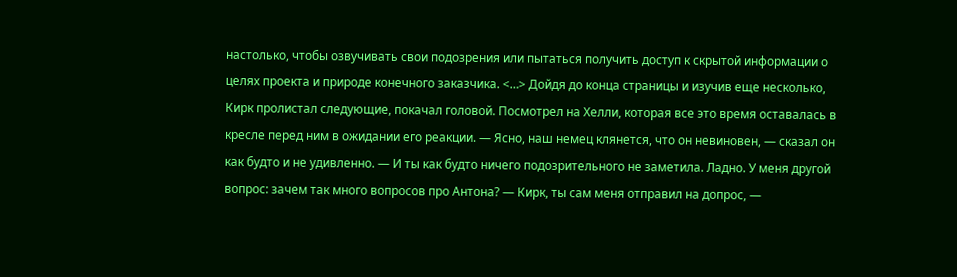настолько, чтобы озвучивать свои подозрения или пытаться получить доступ к скрытой информации о целях проекта и природе конечного заказчика. <…> Дойдя до конца страницы и изучив еще несколько, Кирк пролистал следующие, покачал головой. Посмотрел на Хелли, которая все это время оставалась в кресле перед ним в ожидании его реакции. — Ясно, наш немец клянется, что он невиновен, — сказал он как будто и не удивленно. — И ты как будто ничего подозрительного не заметила. Ладно. У меня другой вопрос: зачем так много вопросов про Антона? — Кирк, ты сам меня отправил на допрос, —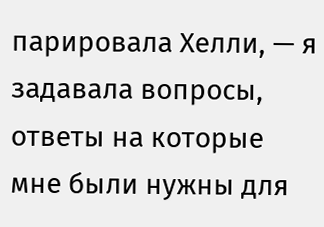парировала Хелли, — я задавала вопросы, ответы на которые мне были нужны для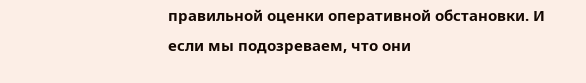правильной оценки оперативной обстановки. И если мы подозреваем, что они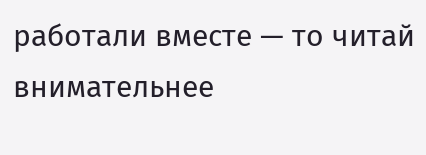работали вместе — то читай внимательнее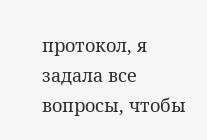протокол, я задала все вопросы, чтобы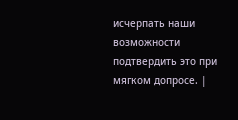исчерпать наши возможности подтвердить это при мягком допросе. |